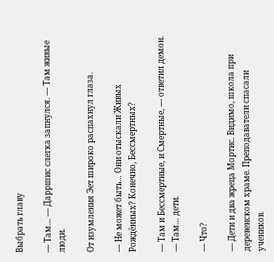Выбрать главу

— Там… — Дарршис слегка запнулся. — Там живые люди.

От изумления Эет широко распахнул глаза.

— Не может быть… Они отыскали Живых Рождённых? Конечно, Бессмертных?

— Там и Бессмертные, и Смертные, — ответил демон. — Там… дети.

— Что?

— Дети и два жреца Мортис. Видимо, школа при деревенском храме. Преподаватели спасали учеников.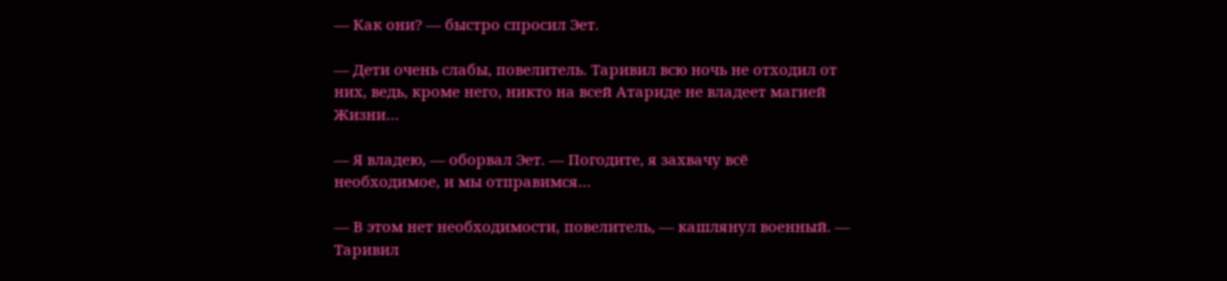— Как они? — быстро спросил Эет.

— Дети очень слабы, повелитель. Таривил всю ночь не отходил от них, ведь, кроме него, никто на всей Атариде не владеет магией Жизни…

— Я владею, — оборвал Эет. — Погодите, я захвачу всё необходимое, и мы отправимся…

— В этом нет необходимости, повелитель, — кашлянул военный. — Таривил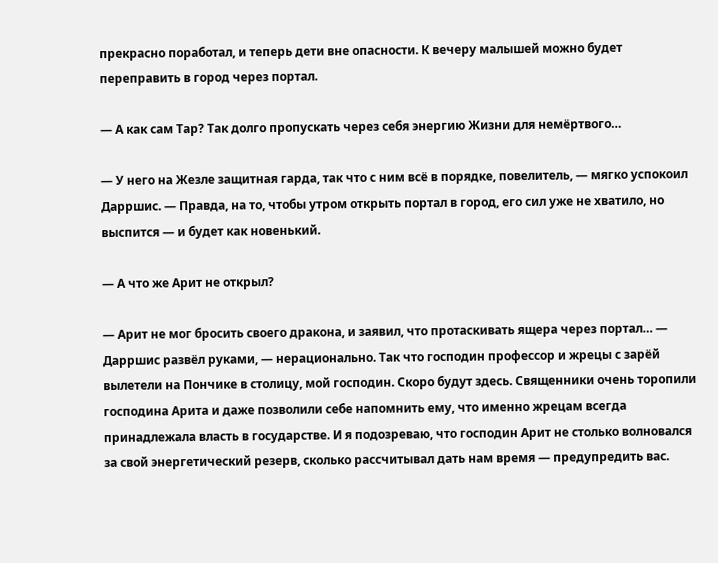прекрасно поработал, и теперь дети вне опасности. К вечеру малышей можно будет переправить в город через портал.

— А как сам Тар? Так долго пропускать через себя энергию Жизни для немёртвого…

— У него на Жезле защитная гарда, так что с ним всё в порядке, повелитель, — мягко успокоил Дарршис. — Правда, на то, чтобы утром открыть портал в город, его сил уже не хватило, но выспится — и будет как новенький.

— А что же Арит не открыл?

— Арит не мог бросить своего дракона, и заявил, что протаскивать ящера через портал… — Дарршис развёл руками, — нерационально. Так что господин профессор и жрецы с зарёй вылетели на Пончике в столицу, мой господин. Скоро будут здесь. Священники очень торопили господина Арита и даже позволили себе напомнить ему, что именно жрецам всегда принадлежала власть в государстве. И я подозреваю, что господин Арит не столько волновался за свой энергетический резерв, сколько рассчитывал дать нам время — предупредить вас.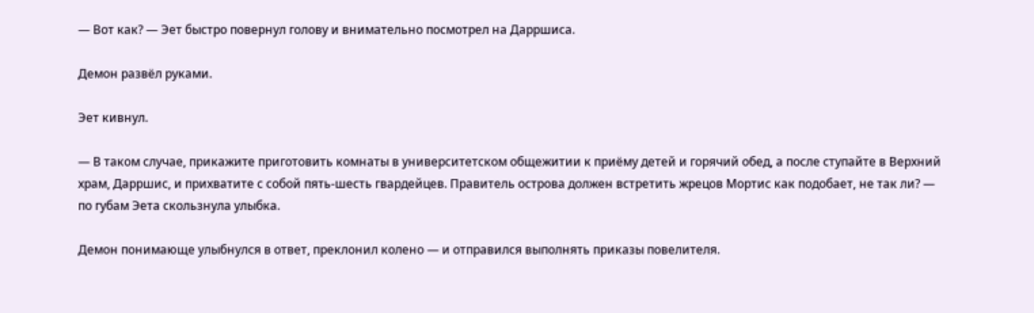— Вот как? — Эет быстро повернул голову и внимательно посмотрел на Дарршиса.

Демон развёл руками.

Эет кивнул.

— В таком случае, прикажите приготовить комнаты в университетском общежитии к приёму детей и горячий обед, а после ступайте в Верхний храм, Дарршис, и прихватите с собой пять-шесть гвардейцев. Правитель острова должен встретить жрецов Мортис как подобает, не так ли? — по губам Эета скользнула улыбка.

Демон понимающе улыбнулся в ответ, преклонил колено — и отправился выполнять приказы повелителя.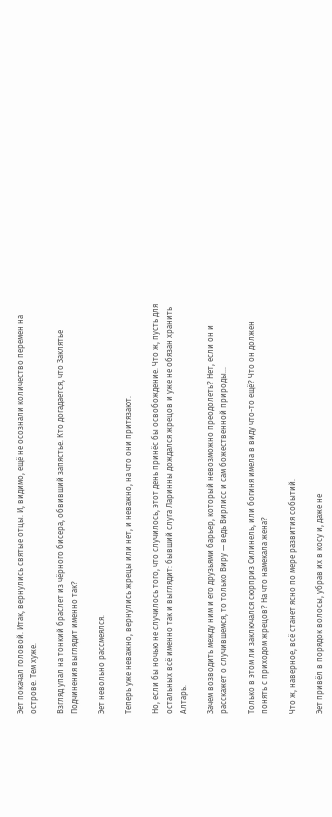Эет покачал головой. Итак, вернулись святые отцы. И, видимо, ещё не осознали количество перемен на острове. Тем хуже.

Взгляд упал на тонкий браслет из чёрного бисера, обвивший запястье. Кто догадается, что Заклятье Подчинения выглядит именно так?

Эет невольно рассмеялся.

Теперь уже неважно, вернулись жрецы или нет, и неважно, на что они притязают.

Но, если бы ночью не случилось того, что случилось, этот день принёс бы освобождение. Что ж, пусть для остальных всё именно так и выглядит: бывший слуга Ларинны дождался жрецов и уже не обязан хранить Алтарь.

Зачем возводить между ним и его друзьями барьер, который невозможно преодолеть? Нет, если он и расскажет о случившемся, то только Виру — ведь Вирлисс и сам божественной природы…

Только в этом ли заключался сюрприз Силинель, или богиня имела в виду что-то ещё? Что он должен понять с приходом жрецов? На что намекала жена?

Что ж, наверное, всё станет ясно по мере развития событий.

Эет привёл в порядок волосы, убрав их в косу и, даже не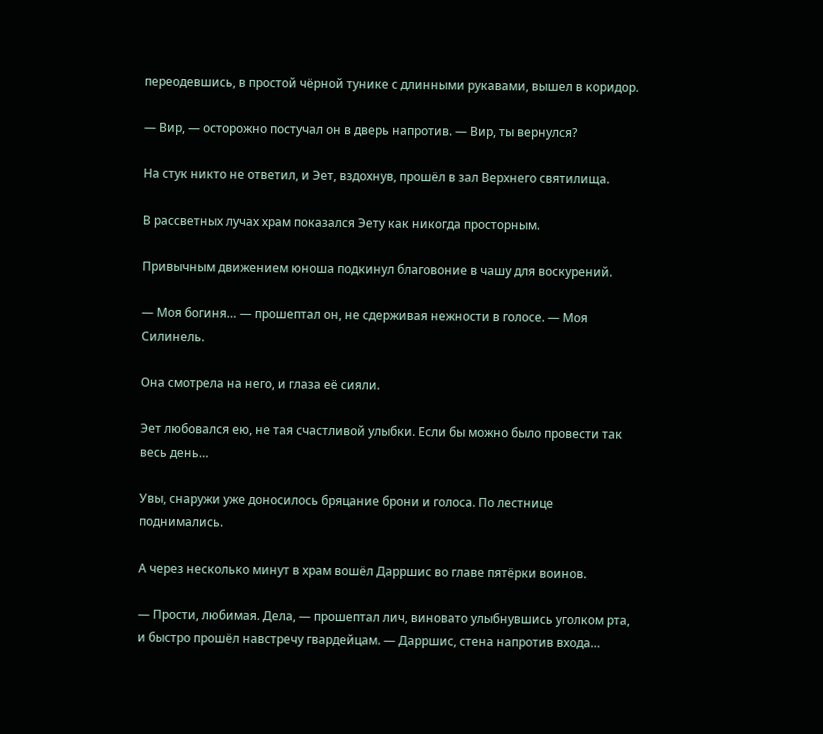переодевшись, в простой чёрной тунике с длинными рукавами, вышел в коридор.

— Вир, — осторожно постучал он в дверь напротив. — Вир, ты вернулся?

На стук никто не ответил, и Эет, вздохнув, прошёл в зал Верхнего святилища.

В рассветных лучах храм показался Эету как никогда просторным.

Привычным движением юноша подкинул благовоние в чашу для воскурений.

— Моя богиня… — прошептал он, не сдерживая нежности в голосе. — Моя Силинель.

Она смотрела на него, и глаза её сияли.

Эет любовался ею, не тая счастливой улыбки. Если бы можно было провести так весь день…

Увы, снаружи уже доносилось бряцание брони и голоса. По лестнице поднимались.

А через несколько минут в храм вошёл Дарршис во главе пятёрки воинов.

— Прости, любимая. Дела, — прошептал лич, виновато улыбнувшись уголком рта, и быстро прошёл навстречу гвардейцам. — Дарршис, стена напротив входа…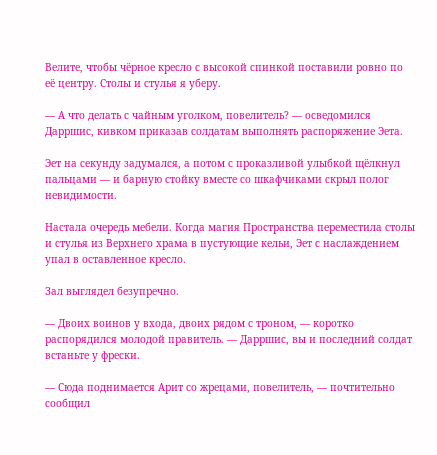Велите, чтобы чёрное кресло с высокой спинкой поставили ровно по её центру. Столы и стулья я уберу.

— А что делать с чайным уголком, повелитель? — осведомился Дарршис, кивком приказав солдатам выполнять распоряжение Эета.

Эет на секунду задумался, а потом с проказливой улыбкой щёлкнул пальцами — и барную стойку вместе со шкафчиками скрыл полог невидимости.

Настала очередь мебели. Когда магия Пространства переместила столы и стулья из Верхнего храма в пустующие кельи, Эет с наслаждением упал в оставленное кресло.

Зал выглядел безупречно.

— Двоих воинов у входа, двоих рядом с троном, — коротко распорядился молодой правитель. — Дарршис, вы и последний солдат встаньте у фрески.

— Сюда поднимается Арит со жрецами, повелитель, — почтительно сообщил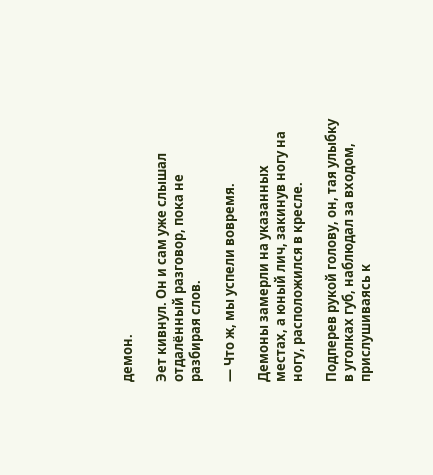демон.

Эет кивнул. Он и сам уже слышал отдалённый разговор, пока не разбирая слов.

— Что ж, мы успели вовремя.

Демоны замерли на указанных местах, а юный лич, закинув ногу на ногу, расположился в кресле.

Подперев рукой голову, он, тая улыбку в уголках губ, наблюдал за входом, прислушиваясь к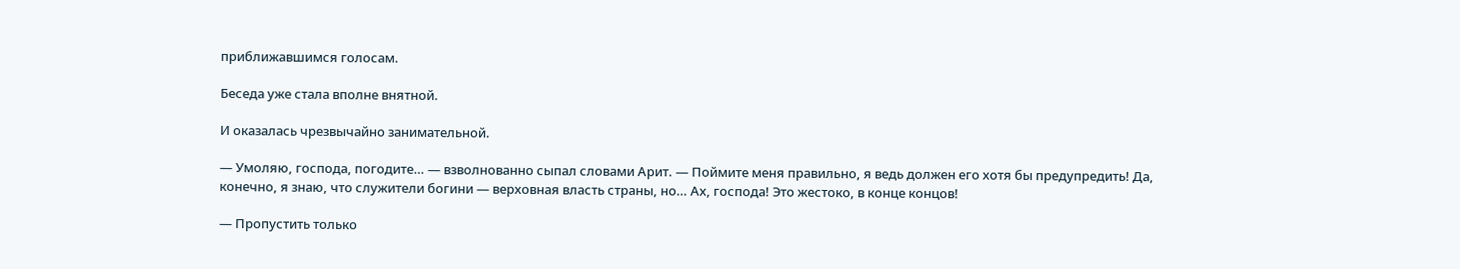приближавшимся голосам.

Беседа уже стала вполне внятной.

И оказалась чрезвычайно занимательной.

— Умоляю, господа, погодите… — взволнованно сыпал словами Арит. — Поймите меня правильно, я ведь должен его хотя бы предупредить! Да, конечно, я знаю, что служители богини — верховная власть страны, но… Ах, господа! Это жестоко, в конце концов!

— Пропустить только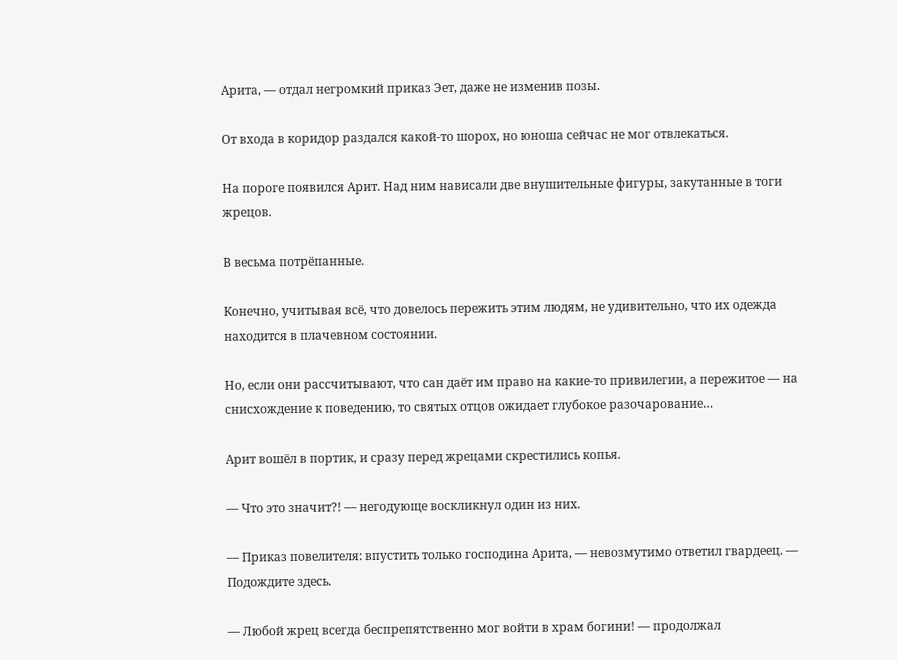Арита, — отдал негромкий приказ Эет, даже не изменив позы.

От входа в коридор раздался какой-то шорох, но юноша сейчас не мог отвлекаться.

На пороге появился Арит. Над ним нависали две внушительные фигуры, закутанные в тоги жрецов.

В весьма потрёпанные.

Конечно, учитывая всё, что довелось пережить этим людям, не удивительно, что их одежда находится в плачевном состоянии.

Но, если они рассчитывают, что сан даёт им право на какие-то привилегии, а пережитое — на снисхождение к поведению, то святых отцов ожидает глубокое разочарование…

Арит вошёл в портик, и сразу перед жрецами скрестились копья.

— Что это значит?! — негодующе воскликнул один из них.

— Приказ повелителя: впустить только господина Арита, — невозмутимо ответил гвардеец. — Подождите здесь.

— Любой жрец всегда беспрепятственно мог войти в храм богини! — продолжал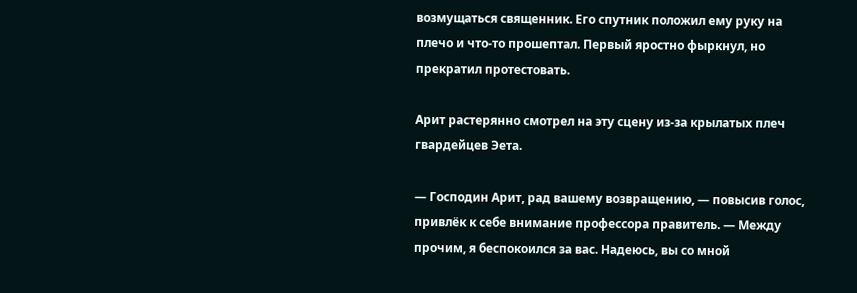возмущаться священник. Его спутник положил ему руку на плечо и что-то прошептал. Первый яростно фыркнул, но прекратил протестовать.

Арит растерянно смотрел на эту сцену из-за крылатых плеч гвардейцев Эета.

— Господин Арит, рад вашему возвращению, — повысив голос, привлёк к себе внимание профессора правитель. — Между прочим, я беспокоился за вас. Надеюсь, вы со мной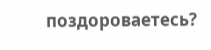поздороваетесь?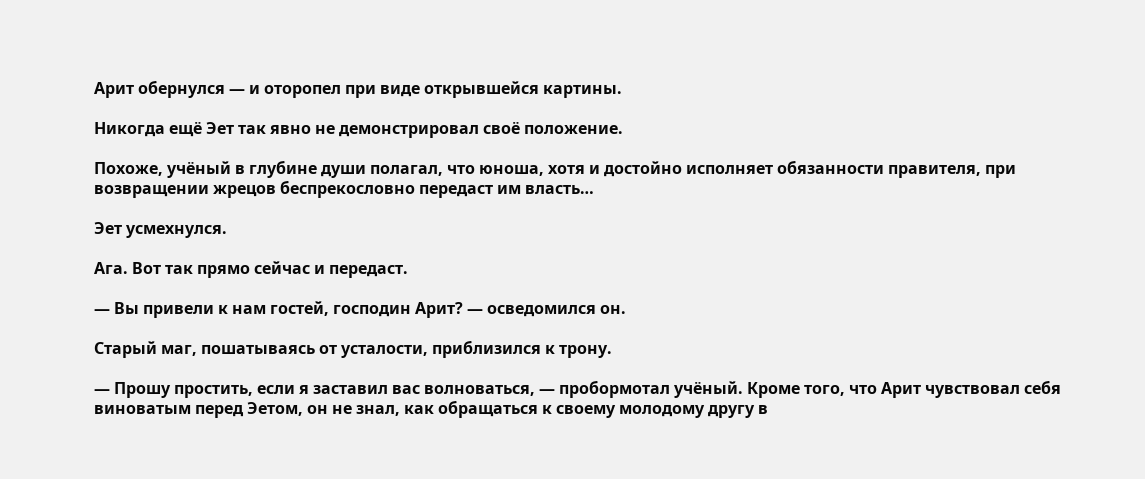Арит обернулся — и оторопел при виде открывшейся картины.

Никогда ещё Эет так явно не демонстрировал своё положение.

Похоже, учёный в глубине души полагал, что юноша, хотя и достойно исполняет обязанности правителя, при возвращении жрецов беспрекословно передаст им власть…

Эет усмехнулся.

Ага. Вот так прямо сейчас и передаст.

— Вы привели к нам гостей, господин Арит? — осведомился он.

Старый маг, пошатываясь от усталости, приблизился к трону.

— Прошу простить, если я заставил вас волноваться, — пробормотал учёный. Кроме того, что Арит чувствовал себя виноватым перед Эетом, он не знал, как обращаться к своему молодому другу в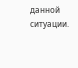данной ситуации.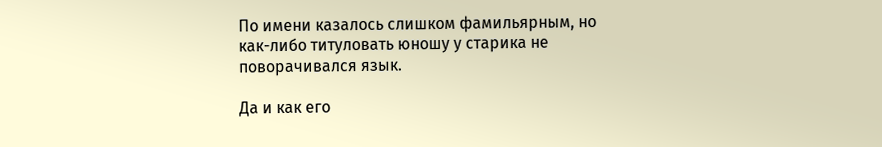По имени казалось слишком фамильярным, но как-либо титуловать юношу у старика не поворачивался язык.

Да и как его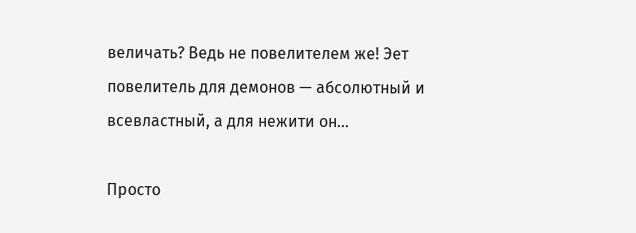величать? Ведь не повелителем же! Эет повелитель для демонов — абсолютный и всевластный, а для нежити он…

Просто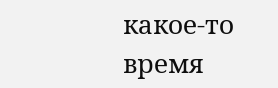какое-то время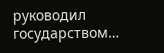руководил государством…